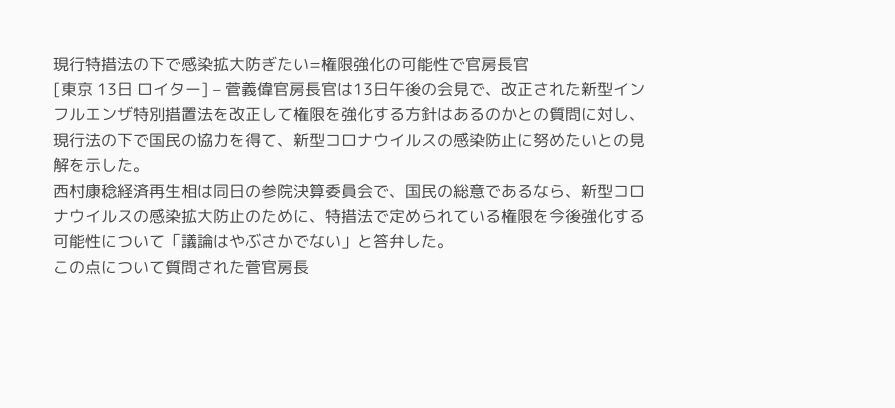現行特措法の下で感染拡大防ぎたい=権限強化の可能性で官房長官
[東京 13日 ロイター] – 菅義偉官房長官は13日午後の会見で、改正された新型インフルエンザ特別措置法を改正して権限を強化する方針はあるのかとの質問に対し、現行法の下で国民の協力を得て、新型コロナウイルスの感染防止に努めたいとの見解を示した。
西村康稔経済再生相は同日の参院決算委員会で、国民の総意であるなら、新型コロナウイルスの感染拡大防止のために、特措法で定められている権限を今後強化する可能性について「議論はやぶさかでない」と答弁した。
この点について質問された菅官房長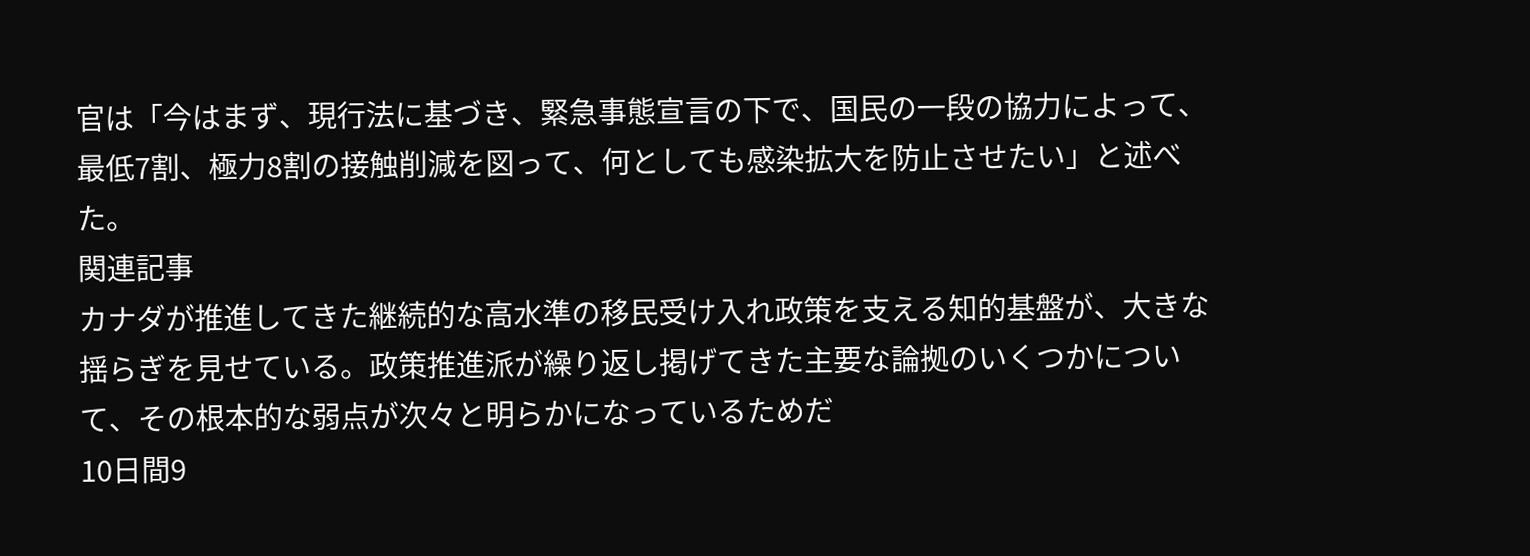官は「今はまず、現行法に基づき、緊急事態宣言の下で、国民の一段の協力によって、最低7割、極力8割の接触削減を図って、何としても感染拡大を防止させたい」と述べた。
関連記事
カナダが推進してきた継続的な高水準の移民受け入れ政策を支える知的基盤が、大きな揺らぎを見せている。政策推進派が繰り返し掲げてきた主要な論拠のいくつかについて、その根本的な弱点が次々と明らかになっているためだ
10日間9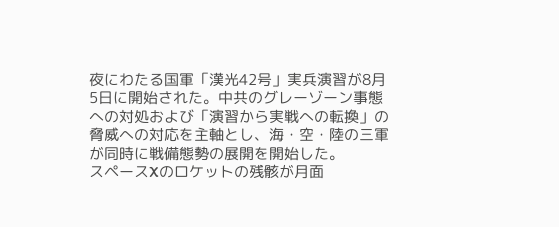夜にわたる国軍「漢光42号」実兵演習が8月5日に開始された。中共のグレーゾーン事態への対処および「演習から実戦への転換」の脅威への対応を主軸とし、海・空・陸の三軍が同時に戦備態勢の展開を開始した。
スペースXのロケットの残骸が月面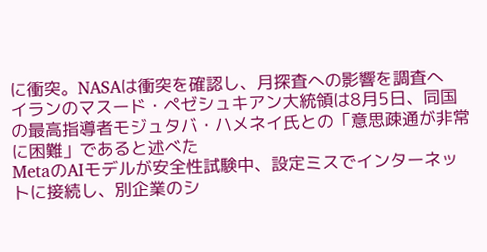に衝突。NASAは衝突を確認し、月探査への影響を調査へ
イランのマスード・ペゼシュキアン大統領は8月5日、同国の最高指導者モジュタバ・ハメネイ氏との「意思疎通が非常に困難」であると述べた
MetaのAIモデルが安全性試験中、設定ミスでインターネットに接続し、別企業のシ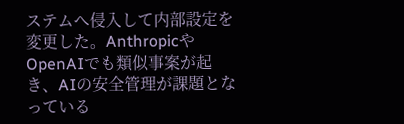ステムへ侵入して内部設定を変更した。AnthropicやOpenAIでも類似事案が起き、AIの安全管理が課題となっている